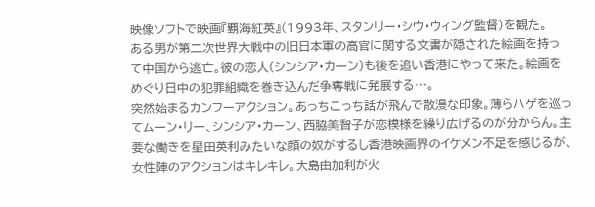映像ソフトで映画『覇海紅英』(1993年、スタンリー・シウ・ウィング監督)を観た。
ある男が第二次世界大戦中の旧日本軍の高官に関する文書が隠された絵画を持って中国から逃亡。彼の恋人(シンシア・カーン)も後を追い香港にやって来た。絵画をめぐり日中の犯罪組織を巻き込んだ争奪戦に発展する…。
突然始まるカンフーアクション。あっちこっち話が飛んで散漫な印象。薄らハゲを巡ってムーン・リー、シンシア・カーン、西脇美智子が恋模様を繰り広げるのが分からん。主要な働きを星田英利みたいな顔の奴がするし香港映画界のイケメン不足を感じるが、女性陣のアクションはキレキレ。大島由加利が火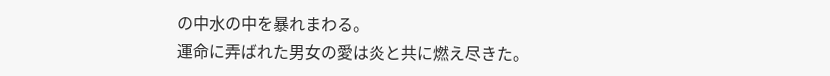の中水の中を暴れまわる。
運命に弄ばれた男女の愛は炎と共に燃え尽きた。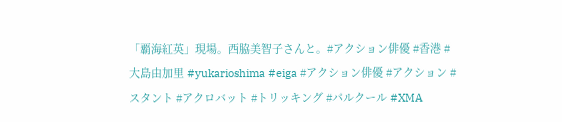「覇海紅英」現場。西脇美智子さんと。#アクション俳優 #香港 #大島由加里 #yukarioshima #eiga #アクション俳優 #アクション #スタント #アクロバット #トリッキング #パルクール #XMA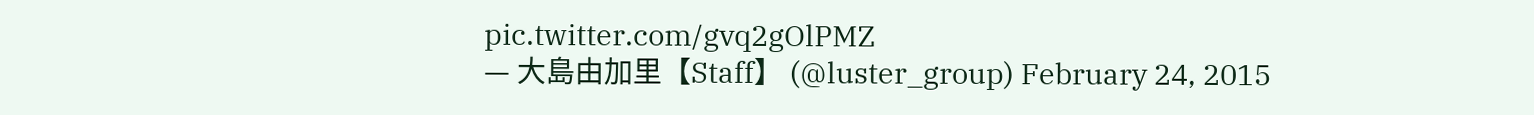pic.twitter.com/gvq2gOlPMZ
— 大島由加里【Staff】 (@luster_group) February 24, 2015